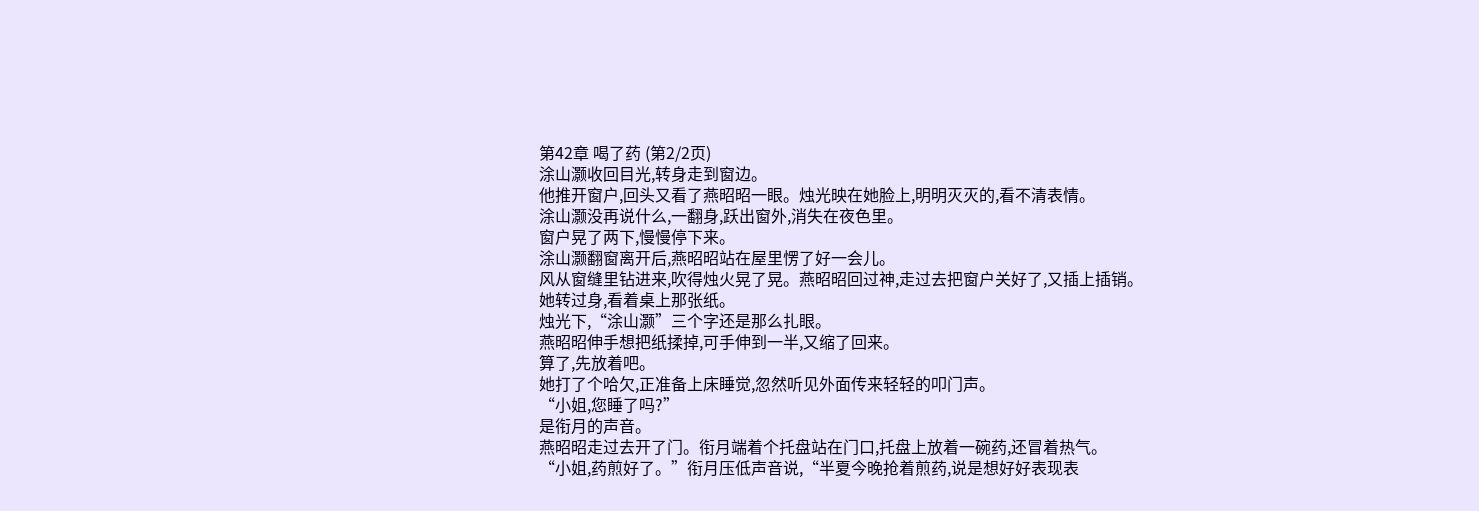第42章 喝了药 (第2/2页)
涂山灏收回目光,转身走到窗边。
他推开窗户,回头又看了燕昭昭一眼。烛光映在她脸上,明明灭灭的,看不清表情。
涂山灏没再说什么,一翻身,跃出窗外,消失在夜色里。
窗户晃了两下,慢慢停下来。
涂山灏翻窗离开后,燕昭昭站在屋里愣了好一会儿。
风从窗缝里钻进来,吹得烛火晃了晃。燕昭昭回过神,走过去把窗户关好了,又插上插销。
她转过身,看着桌上那张纸。
烛光下,“涂山灏”三个字还是那么扎眼。
燕昭昭伸手想把纸揉掉,可手伸到一半,又缩了回来。
算了,先放着吧。
她打了个哈欠,正准备上床睡觉,忽然听见外面传来轻轻的叩门声。
“小姐,您睡了吗?”
是衔月的声音。
燕昭昭走过去开了门。衔月端着个托盘站在门口,托盘上放着一碗药,还冒着热气。
“小姐,药煎好了。”衔月压低声音说,“半夏今晚抢着煎药,说是想好好表现表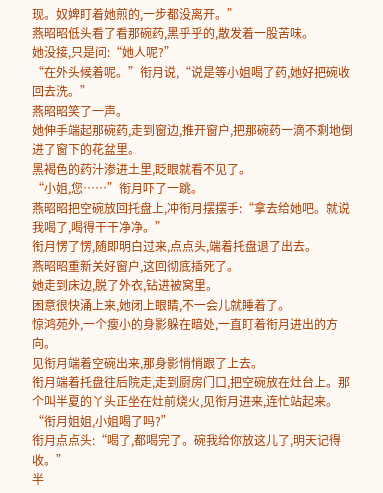现。奴婢盯着她煎的,一步都没离开。”
燕昭昭低头看了看那碗药,黑乎乎的,散发着一股苦味。
她没接,只是问:“她人呢?”
“在外头候着呢。”衔月说,“说是等小姐喝了药,她好把碗收回去洗。”
燕昭昭笑了一声。
她伸手端起那碗药,走到窗边,推开窗户,把那碗药一滴不剩地倒进了窗下的花盆里。
黑褐色的药汁渗进土里,眨眼就看不见了。
“小姐,您……”衔月吓了一跳。
燕昭昭把空碗放回托盘上,冲衔月摆摆手:“拿去给她吧。就说我喝了,喝得干干净净。”
衔月愣了愣,随即明白过来,点点头,端着托盘退了出去。
燕昭昭重新关好窗户,这回彻底插死了。
她走到床边,脱了外衣,钻进被窝里。
困意很快涌上来,她闭上眼睛,不一会儿就睡着了。
惊鸿苑外,一个瘦小的身影躲在暗处,一直盯着衔月进出的方向。
见衔月端着空碗出来,那身影悄悄跟了上去。
衔月端着托盘往后院走,走到厨房门口,把空碗放在灶台上。那个叫半夏的丫头正坐在灶前烧火,见衔月进来,连忙站起来。
“衔月姐姐,小姐喝了吗?”
衔月点点头:“喝了,都喝完了。碗我给你放这儿了,明天记得收。”
半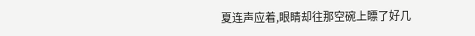夏连声应着,眼睛却往那空碗上瞟了好几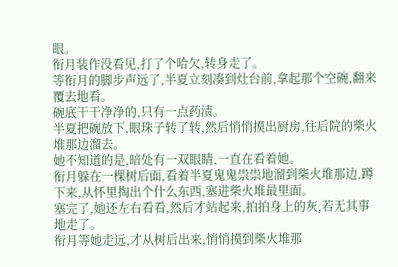眼。
衔月装作没看见,打了个哈欠,转身走了。
等衔月的脚步声远了,半夏立刻凑到灶台前,拿起那个空碗,翻来覆去地看。
碗底干干净净的,只有一点药渍。
半夏把碗放下,眼珠子转了转,然后悄悄摸出厨房,往后院的柴火堆那边溜去。
她不知道的是,暗处有一双眼睛,一直在看着她。
衔月躲在一棵树后面,看着半夏鬼鬼祟祟地溜到柴火堆那边,蹲下来,从怀里掏出个什么东西,塞进柴火堆最里面。
塞完了,她还左右看看,然后才站起来,拍拍身上的灰,若无其事地走了。
衔月等她走远,才从树后出来,悄悄摸到柴火堆那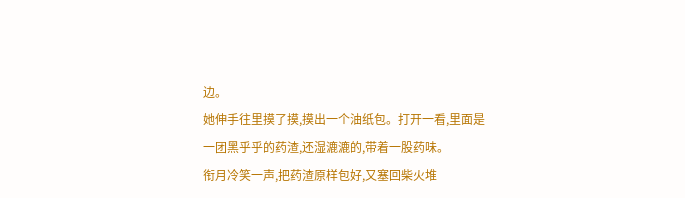边。
她伸手往里摸了摸,摸出一个油纸包。打开一看,里面是一团黑乎乎的药渣,还湿漉漉的,带着一股药味。
衔月冷笑一声,把药渣原样包好,又塞回柴火堆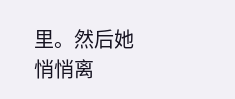里。然后她悄悄离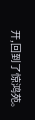开,回到了惊鸿苑。